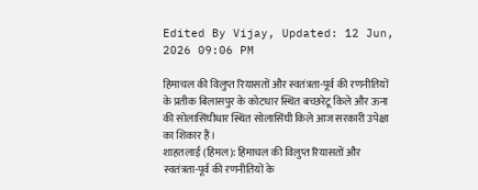Edited By Vijay, Updated: 12 Jun, 2026 09:06 PM

हिमाचल की विलुप्त रियासतों और स्वतंत्रता-पूर्व की रणनीतियों के प्रतीक बिलासपुर के कोटधार स्थित बच्छरेटू किले और ऊना की सोलासिंघीधार स्थित सोलासिंघी किले आज सरकारी उपेक्षा का शिकार हैं।
शाहतलाई (हिमल): हिमाचल की विलुप्त रियासतों और स्वतंत्रता-पूर्व की रणनीतियों के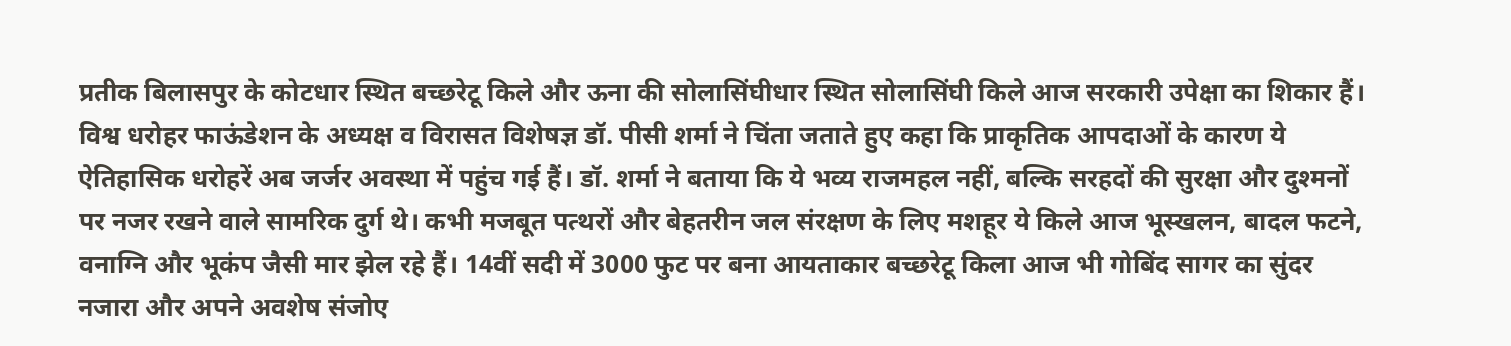प्रतीक बिलासपुर के कोटधार स्थित बच्छरेटू किले और ऊना की सोलासिंघीधार स्थित सोलासिंघी किले आज सरकारी उपेक्षा का शिकार हैं। विश्व धरोहर फाऊंडेशन के अध्यक्ष व विरासत विशेषज्ञ डॉ. पीसी शर्मा ने चिंता जताते हुए कहा कि प्राकृतिक आपदाओं के कारण ये ऐतिहासिक धरोहरें अब जर्जर अवस्था में पहुंच गई हैं। डॉ. शर्मा ने बताया कि ये भव्य राजमहल नहीं, बल्कि सरहदों की सुरक्षा और दुश्मनों पर नजर रखने वाले सामरिक दुर्ग थे। कभी मजबूत पत्थरों और बेहतरीन जल संरक्षण के लिए मशहूर ये किले आज भूस्खलन, बादल फटने, वनाग्नि और भूकंप जैसी मार झेल रहे हैं। 14वीं सदी में 3000 फुट पर बना आयताकार बच्छरेटू किला आज भी गोबिंद सागर का सुंदर नजारा और अपने अवशेष संजोए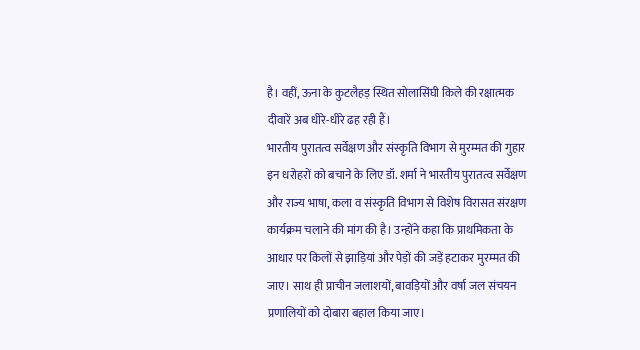है। वहीं, ऊना के कुटलैहड़ स्थित सोलासिंघी किले की रक्षात्मक दीवारें अब धीरे-धीरे ढह रही हैं।
भारतीय पुरातत्व सर्वेक्षण और संस्कृति विभाग से मुरम्मत की गुहार
इन धरोहरों को बचाने के लिए डॉ. शर्मा ने भारतीय पुरातत्व सर्वेक्षण और राज्य भाषा, कला व संस्कृति विभाग से विशेष विरासत संरक्षण कार्यक्रम चलाने की मांग की है। उन्होंने कहा कि प्राथमिकता के आधार पर किलों से झाड़ियां और पेड़ों की जड़ें हटाकर मुरम्मत की जाए। साथ ही प्राचीन जलाशयों, बावड़ियों और वर्षा जल संचयन प्रणालियों को दोबारा बहाल किया जाए।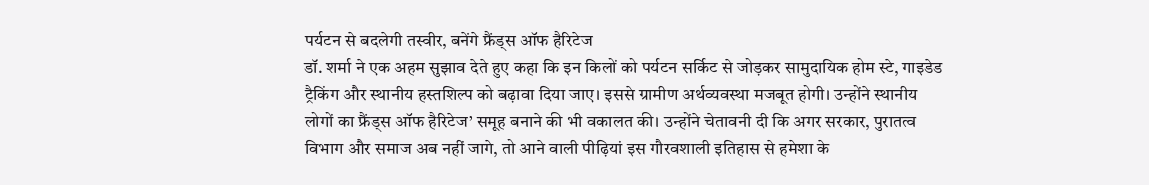पर्यटन से बदलेगी तस्वीर, बनेंगे फ्रैंड्स ऑफ हैरिटेज
डॉ. शर्मा ने एक अहम सुझाव देते हुए कहा कि इन किलों को पर्यटन सर्किट से जोड़कर सामुदायिक होम स्टे, गाइडेड ट्रैकिंग और स्थानीय हस्तशिल्प को बढ़ावा दिया जाए। इससे ग्रामीण अर्थव्यवस्था मजबूत होगी। उन्होंने स्थानीय लोगों का फ्रैंड्स ऑफ हैरिटेज’ समूह बनाने की भी वकालत की। उन्होंने चेतावनी दी कि अगर सरकार, पुरातत्व विभाग और समाज अब नहीं जागे, तो आने वाली पीढ़ियां इस गौरवशाली इतिहास से हमेशा के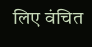लिए वंचित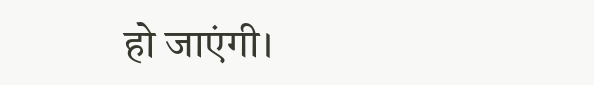हो जाएंगी।